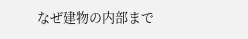なぜ建物の内部まで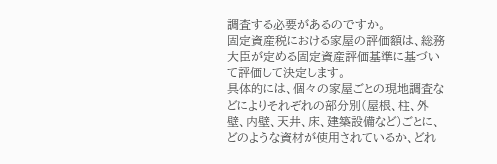調査する必要があるのですか。
固定資産税における家屋の評価額は、総務大臣が定める固定資産評価基準に基づいて評価して決定します。
具体的には、個々の家屋ごとの現地調査などによりそれぞれの部分別(屋根、柱、外壁、内壁、天井、床、建築設備など)ごとに、どのような資材が使用されているか、どれ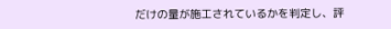だけの量が施工されているかを判定し、評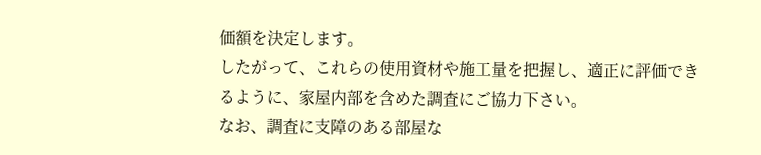価額を決定します。
したがって、これらの使用資材や施工量を把握し、適正に評価できるように、家屋内部を含めた調査にご協力下さい。
なお、調査に支障のある部屋な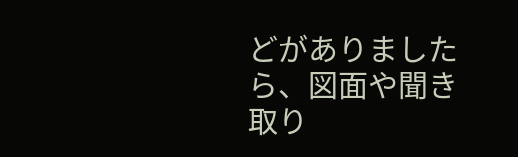どがありましたら、図面や聞き取り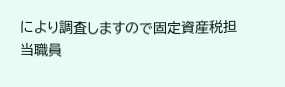により調査しますので固定資産税担当職員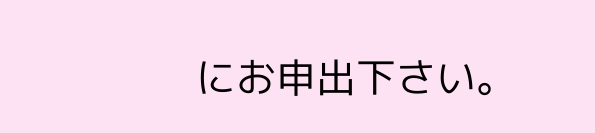にお申出下さい。